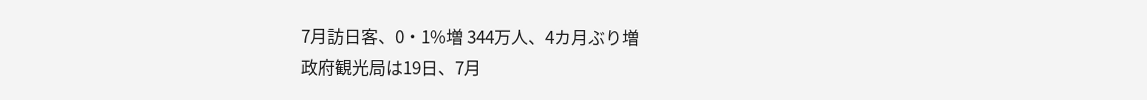7月訪日客、0・1%増 344万人、4カ月ぶり増
政府観光局は19日、7月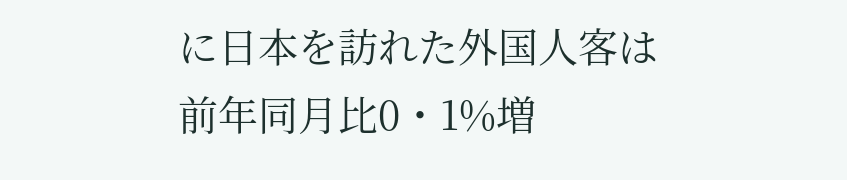に日本を訪れた外国人客は前年同月比0・1%増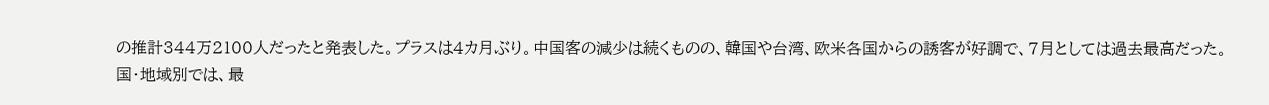の推計344万2100人だったと発表した。プラスは4カ月ぶり。中国客の減少は続くものの、韓国や台湾、欧米各国からの誘客が好調で、7月としては過去最高だった。
国・地域別では、最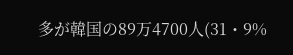多が韓国の89万4700人(31・9%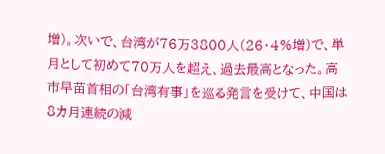増)。次いで、台湾が76万3800人(26・4%増)で、単月として初めて70万人を超え、過去最高となった。高市早苗首相の「台湾有事」を巡る発言を受けて、中国は8カ月連続の減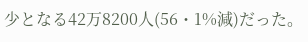少となる42万8200人(56・1%減)だった。